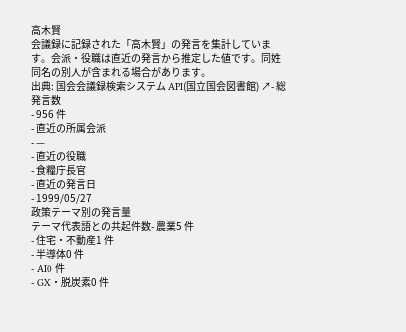高木賢
会議録に記録された「高木賢」の発言を集計しています。会派・役職は直近の発言から推定した値です。同姓同名の別人が含まれる場合があります。
出典: 国会会議録検索システム API(国立国会図書館) ↗- 総発言数
- 956 件
- 直近の所属会派
- —
- 直近の役職
- 食糧庁長官
- 直近の発言日
- 1999/05/27
政策テーマ別の発言量
テーマ代表語との共起件数- 農業5 件
- 住宅・不動産1 件
- 半導体0 件
- AI0 件
- GX・脱炭素0 件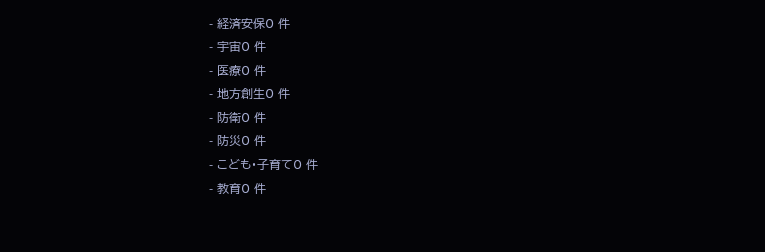- 経済安保0 件
- 宇宙0 件
- 医療0 件
- 地方創生0 件
- 防衛0 件
- 防災0 件
- こども・子育て0 件
- 教育0 件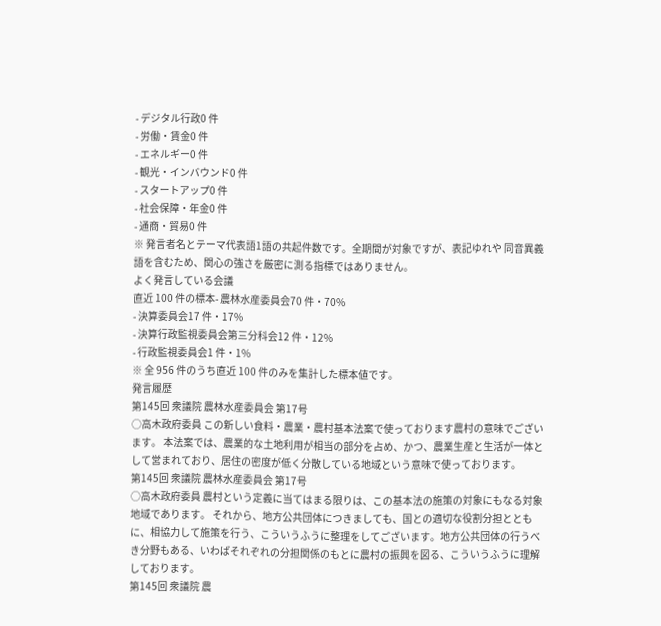- デジタル行政0 件
- 労働・賃金0 件
- エネルギー0 件
- 観光・インバウンド0 件
- スタートアップ0 件
- 社会保障・年金0 件
- 通商・貿易0 件
※ 発言者名とテーマ代表語1語の共起件数です。全期間が対象ですが、表記ゆれや 同音異義語を含むため、関心の強さを厳密に測る指標ではありません。
よく発言している会議
直近 100 件の標本- 農林水産委員会70 件・70%
- 決算委員会17 件・17%
- 決算行政監視委員会第三分科会12 件・12%
- 行政監視委員会1 件・1%
※ 全 956 件のうち直近 100 件のみを集計した標本値です。
発言履歴
第145回 衆議院 農林水産委員会 第17号
○高木政府委員 この新しい食料・農業・農村基本法案で使っております農村の意味でございます。 本法案では、農業的な土地利用が相当の部分を占め、かつ、農業生産と生活が一体として営まれており、居住の密度が低く分散している地域という意味で使っております。
第145回 衆議院 農林水産委員会 第17号
○高木政府委員 農村という定義に当てはまる限りは、この基本法の施策の対象にもなる対象地域であります。 それから、地方公共団体につきましても、国との適切な役割分担とともに、相協力して施策を行う、こういうふうに整理をしてございます。地方公共団体の行うべき分野もある、いわばそれぞれの分担関係のもとに農村の振興を図る、こういうふうに理解しております。
第145回 衆議院 農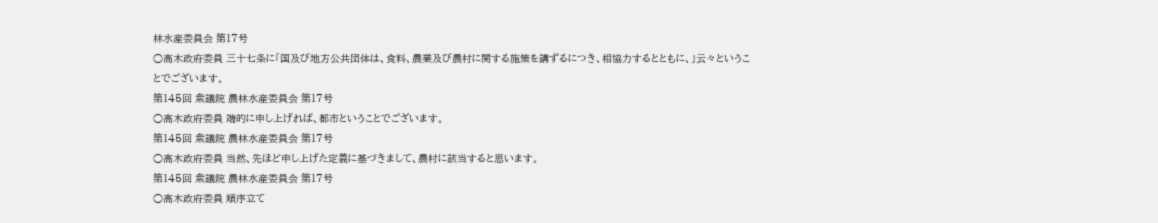林水産委員会 第17号
○高木政府委員 三十七条に「国及び地方公共団体は、食料、農業及び農村に関する施策を講ずるにつき、相協力するとともに、」云々ということでございます。
第145回 衆議院 農林水産委員会 第17号
○高木政府委員 端的に申し上げれば、都市ということでございます。
第145回 衆議院 農林水産委員会 第17号
○高木政府委員 当然、先ほど申し上げた定義に基づきまして、農村に該当すると思います。
第145回 衆議院 農林水産委員会 第17号
○高木政府委員 順序立て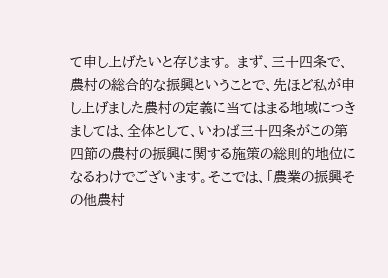て申し上げたいと存じます。 まず、三十四条で、農村の総合的な振興ということで、先ほど私が申し上げました農村の定義に当てはまる地域につきましては、全体として、いわば三十四条がこの第四節の農村の振興に関する施策の総則的地位になるわけでございます。そこでは、「農業の振興その他農村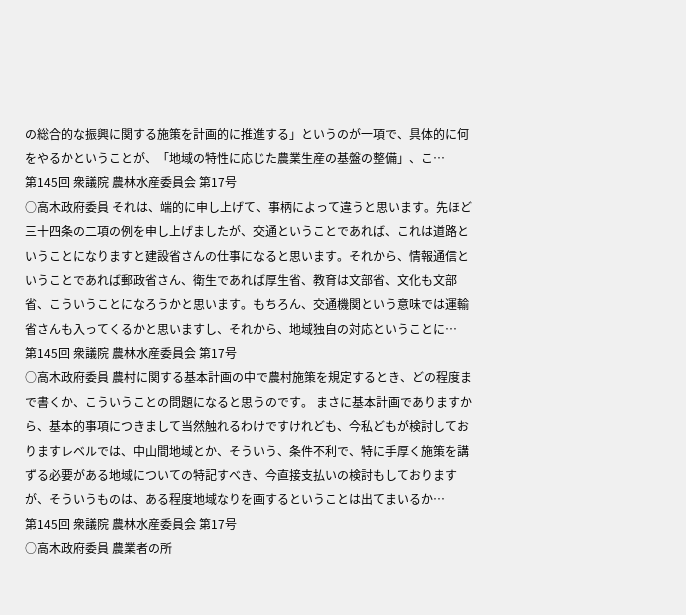の総合的な振興に関する施策を計画的に推進する」というのが一項で、具体的に何をやるかということが、「地域の特性に応じた農業生産の基盤の整備」、こ…
第145回 衆議院 農林水産委員会 第17号
○高木政府委員 それは、端的に申し上げて、事柄によって違うと思います。先ほど三十四条の二項の例を申し上げましたが、交通ということであれば、これは道路ということになりますと建設省さんの仕事になると思います。それから、情報通信ということであれば郵政省さん、衛生であれば厚生省、教育は文部省、文化も文部省、こういうことになろうかと思います。もちろん、交通機関という意味では運輸省さんも入ってくるかと思いますし、それから、地域独自の対応ということに…
第145回 衆議院 農林水産委員会 第17号
○高木政府委員 農村に関する基本計画の中で農村施策を規定するとき、どの程度まで書くか、こういうことの問題になると思うのです。 まさに基本計画でありますから、基本的事項につきまして当然触れるわけですけれども、今私どもが検討しておりますレベルでは、中山間地域とか、そういう、条件不利で、特に手厚く施策を講ずる必要がある地域についての特記すべき、今直接支払いの検討もしておりますが、そういうものは、ある程度地域なりを画するということは出てまいるか…
第145回 衆議院 農林水産委員会 第17号
○高木政府委員 農業者の所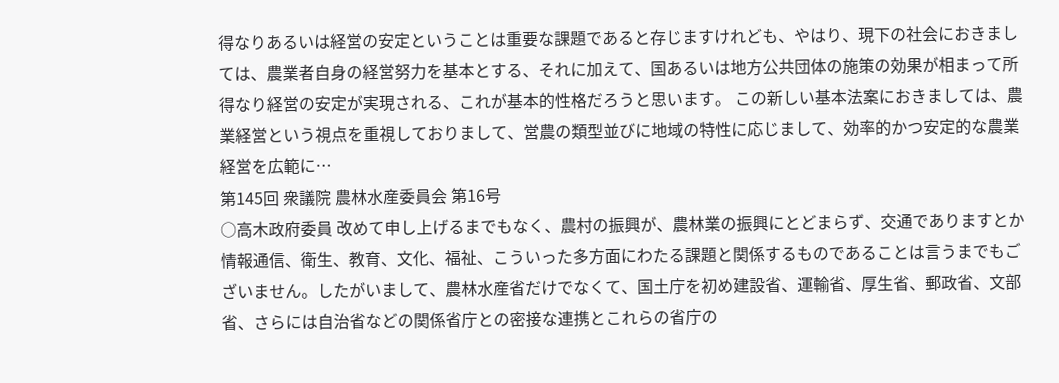得なりあるいは経営の安定ということは重要な課題であると存じますけれども、やはり、現下の社会におきましては、農業者自身の経営努力を基本とする、それに加えて、国あるいは地方公共団体の施策の効果が相まって所得なり経営の安定が実現される、これが基本的性格だろうと思います。 この新しい基本法案におきましては、農業経営という視点を重視しておりまして、営農の類型並びに地域の特性に応じまして、効率的かつ安定的な農業経営を広範に…
第145回 衆議院 農林水産委員会 第16号
○高木政府委員 改めて申し上げるまでもなく、農村の振興が、農林業の振興にとどまらず、交通でありますとか情報通信、衛生、教育、文化、福祉、こういった多方面にわたる課題と関係するものであることは言うまでもございません。したがいまして、農林水産省だけでなくて、国土庁を初め建設省、運輸省、厚生省、郵政省、文部省、さらには自治省などの関係省庁との密接な連携とこれらの省庁の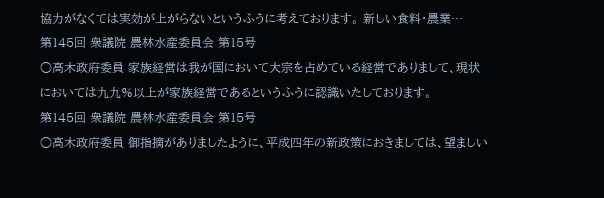協力がなくては実効が上がらないというふうに考えております。 新しい食料・農業…
第145回 衆議院 農林水産委員会 第15号
○高木政府委員 家族経営は我が国において大宗を占めている経営でありまして、現状においては九九%以上が家族経営であるというふうに認識いたしております。
第145回 衆議院 農林水産委員会 第15号
○高木政府委員 御指摘がありましたように、平成四年の新政策におきましては、望ましい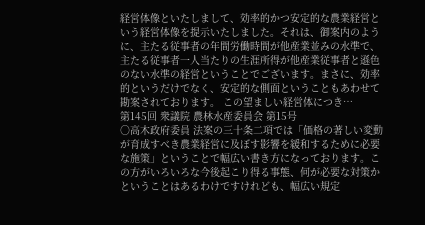経営体像といたしまして、効率的かつ安定的な農業経営という経営体像を提示いたしました。それは、御案内のように、主たる従事者の年間労働時間が他産業並みの水準で、主たる従事者一人当たりの生涯所得が他産業従事者と遜色のない水準の経営ということでございます。まさに、効率的というだけでなく、安定的な側面ということもあわせて勘案されております。 この望ましい経営体につき…
第145回 衆議院 農林水産委員会 第15号
○高木政府委員 法案の三十条二項では「価格の著しい変動が育成すべき農業経営に及ぼす影響を緩和するために必要な施策」ということで幅広い書き方になっております。この方がいろいろな今後起こり得る事態、何が必要な対策かということはあるわけですけれども、幅広い規定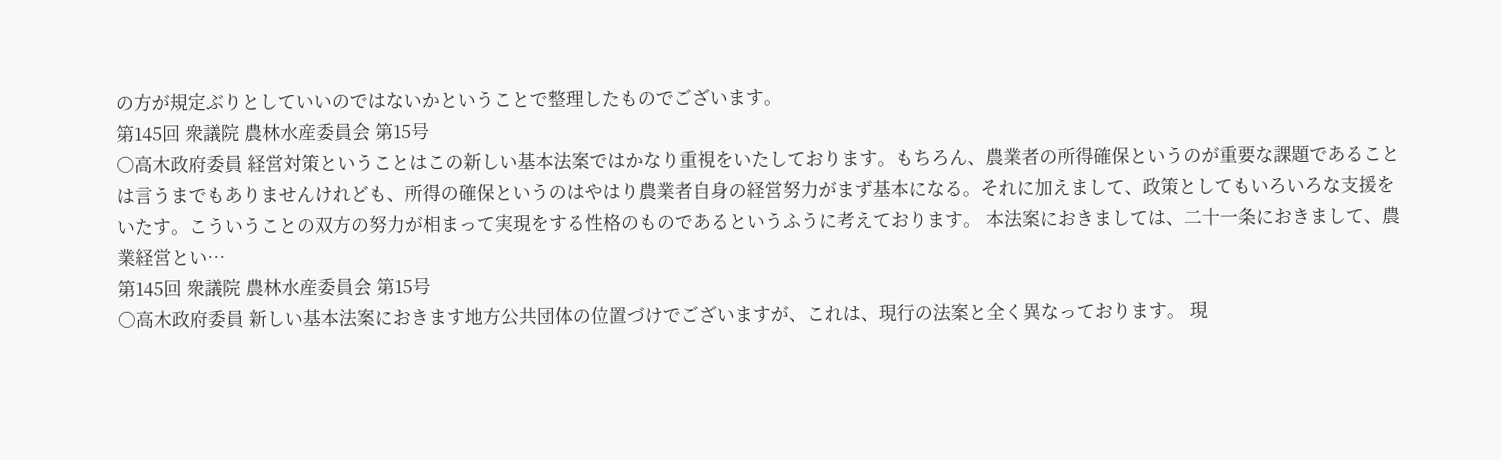の方が規定ぶりとしていいのではないかということで整理したものでございます。
第145回 衆議院 農林水産委員会 第15号
○高木政府委員 経営対策ということはこの新しい基本法案ではかなり重視をいたしております。もちろん、農業者の所得確保というのが重要な課題であることは言うまでもありませんけれども、所得の確保というのはやはり農業者自身の経営努力がまず基本になる。それに加えまして、政策としてもいろいろな支援をいたす。こういうことの双方の努力が相まって実現をする性格のものであるというふうに考えております。 本法案におきましては、二十一条におきまして、農業経営とい…
第145回 衆議院 農林水産委員会 第15号
○高木政府委員 新しい基本法案におきます地方公共団体の位置づけでございますが、これは、現行の法案と全く異なっております。 現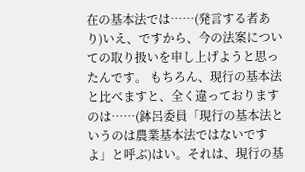在の基本法では……(発言する者あり)いえ、ですから、今の法案についての取り扱いを申し上げようと思ったんです。 もちろん、現行の基本法と比べますと、全く違っておりますのは……(鉢呂委員「現行の基本法というのは農業基本法ではないですよ」と呼ぶ)はい。それは、現行の基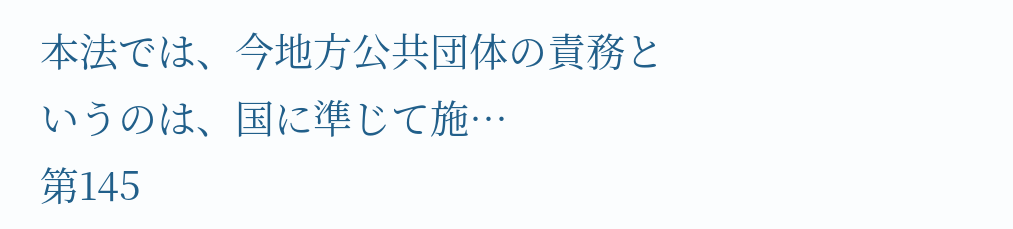本法では、今地方公共団体の責務というのは、国に準じて施…
第145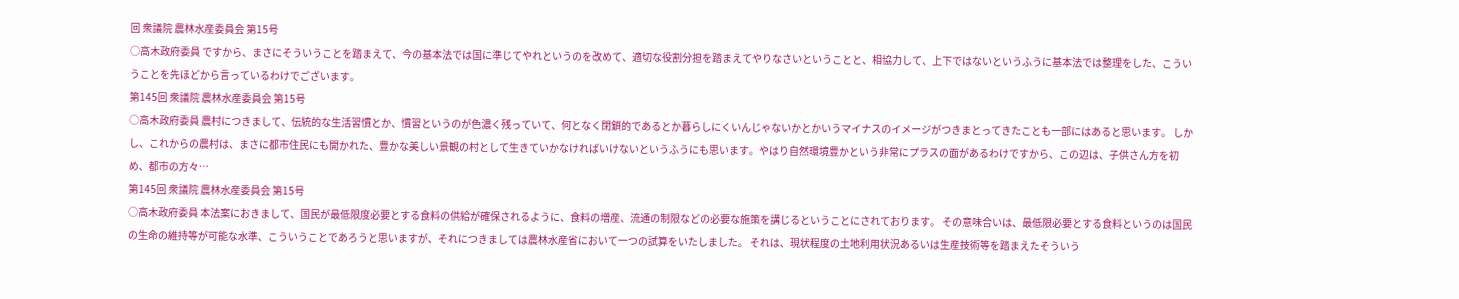回 衆議院 農林水産委員会 第15号
○高木政府委員 ですから、まさにそういうことを踏まえて、今の基本法では国に準じてやれというのを改めて、適切な役割分担を踏まえてやりなさいということと、相協力して、上下ではないというふうに基本法では整理をした、こういうことを先ほどから言っているわけでございます。
第145回 衆議院 農林水産委員会 第15号
○高木政府委員 農村につきまして、伝統的な生活習慣とか、慣習というのが色濃く残っていて、何となく閉鎖的であるとか暮らしにくいんじゃないかとかいうマイナスのイメージがつきまとってきたことも一部にはあると思います。 しかし、これからの農村は、まさに都市住民にも開かれた、豊かな美しい景観の村として生きていかなければいけないというふうにも思います。やはり自然環境豊かという非常にプラスの面があるわけですから、この辺は、子供さん方を初め、都市の方々…
第145回 衆議院 農林水産委員会 第15号
○高木政府委員 本法案におきまして、国民が最低限度必要とする食料の供給が確保されるように、食料の増産、流通の制限などの必要な施策を講じるということにされております。 その意味合いは、最低限必要とする食料というのは国民の生命の維持等が可能な水準、こういうことであろうと思いますが、それにつきましては農林水産省において一つの試算をいたしました。 それは、現状程度の土地利用状況あるいは生産技術等を踏まえたそういう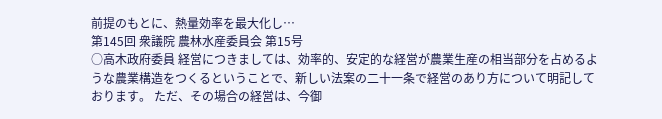前提のもとに、熱量効率を最大化し…
第145回 衆議院 農林水産委員会 第15号
○高木政府委員 経営につきましては、効率的、安定的な経営が農業生産の相当部分を占めるような農業構造をつくるということで、新しい法案の二十一条で経営のあり方について明記しております。 ただ、その場合の経営は、今御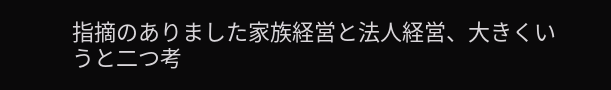指摘のありました家族経営と法人経営、大きくいうと二つ考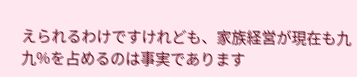えられるわけですけれども、家族経営が現在も九九%を占めるのは事実であります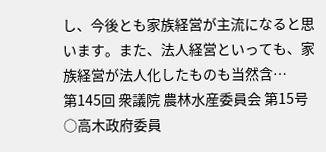し、今後とも家族経営が主流になると思います。また、法人経営といっても、家族経営が法人化したものも当然含…
第145回 衆議院 農林水産委員会 第15号
○高木政府委員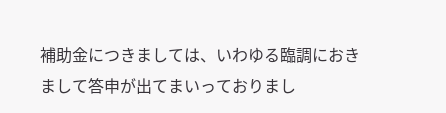補助金につきましては、いわゆる臨調におきまして答申が出てまいっておりまし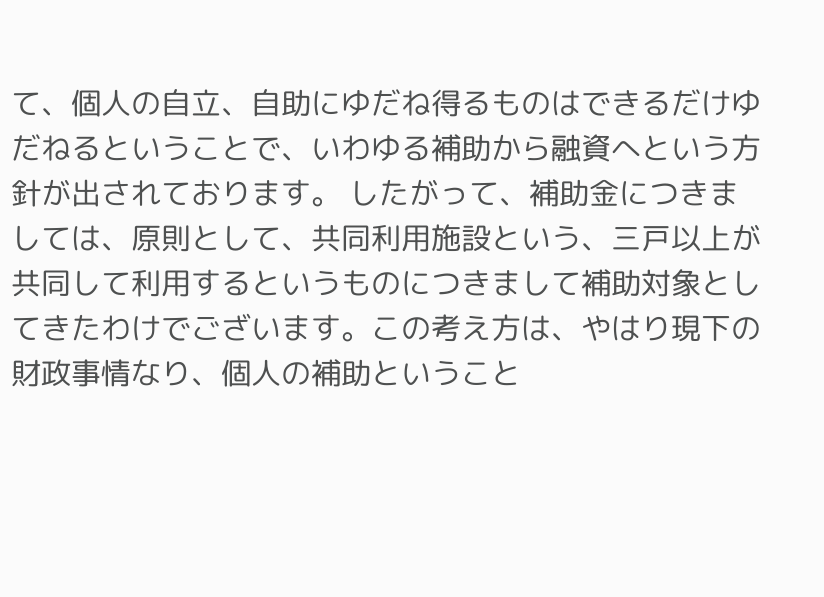て、個人の自立、自助にゆだね得るものはできるだけゆだねるということで、いわゆる補助から融資へという方針が出されております。 したがって、補助金につきましては、原則として、共同利用施設という、三戸以上が共同して利用するというものにつきまして補助対象としてきたわけでございます。この考え方は、やはり現下の財政事情なり、個人の補助ということ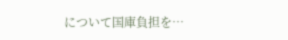について国庫負担を…